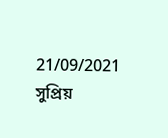21/09/2021
সুপ্রিয়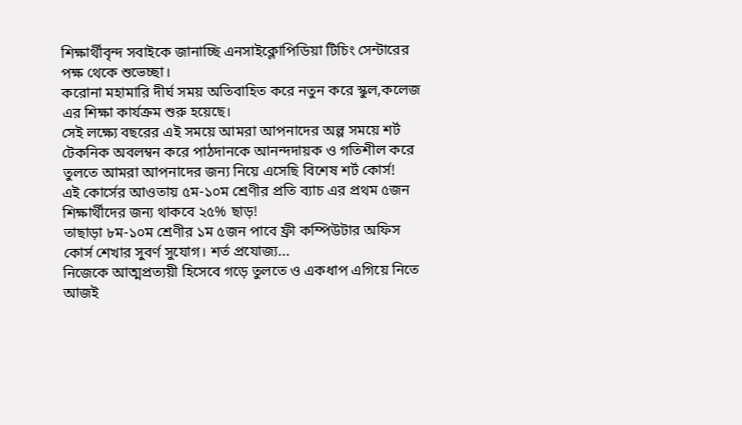শিক্ষার্থীবৃন্দ সবাইকে জানাচ্ছি এনসাইক্লোপিডিয়া টিচিং সেন্টারের পক্ষ থেকে শুভেচ্ছা।
করোনা মহামারি দীর্ঘ সময় অতিবাহিত করে নতুন করে স্কুল,কলেজ এর শিক্ষা কার্যক্রম শুরু হয়েছে।
সেই লক্ষ্যে বছরের এই সময়ে আমরা আপনাদের অল্প সময়ে শর্ট টেকনিক অবলম্বন করে পাঠদানকে আনন্দদায়ক ও গতিশীল করে তুলতে আমরা আপনাদের জন্য নিয়ে এসেছি বিশেষ শর্ট কোর্স!
এই কোর্সের আওতায় ৫ম-১০ম শ্রেণীর প্রতি ব্যাচ এর প্রথম ৫জন শিক্ষার্থীদের জন্য থাকবে ২৫% ছাড়!
তাছাড়া ৮ম-১০ম শ্রেণীর ১ম ৫জন পাবে ফ্রী কম্পিউটার অফিস কোর্স শেখার সুবর্ণ সুযোগ। শর্ত প্রযোজ্য...
নিজেকে আত্মপ্রত্যয়ী হিসেবে গড়ে তুলতে ও একধাপ এগিয়ে নিতে আজই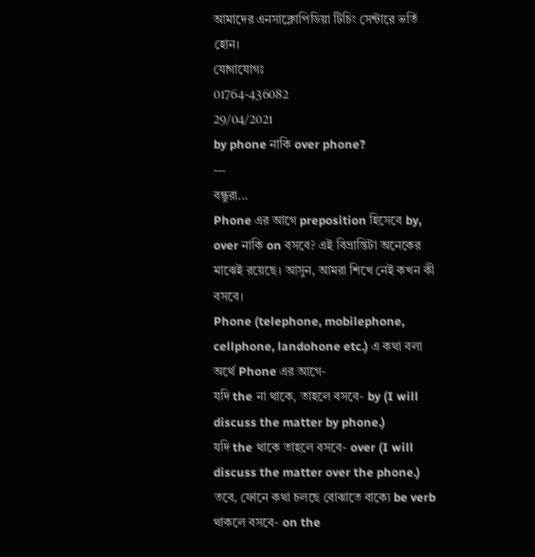আমাদের এনসাক্লোপিডিয়া টিচিং সেন্টারে ভর্তি হোন।
যোগাযোগঃ
01764-436082
29/04/2021
by phone নাকি over phone?
---
বন্ধুরা...
Phone এর আগে preposition হিসেবে by, over নাকি on বসবে? এই বিভ্রান্তিটা অনেকের মাঝেই রয়েছে। আসুন, আমরা শিখে নেই কখন কী বসবে।
Phone (telephone, mobilephone, cellphone, landohone etc.) এ কথা বলা অর্থে Phone এর আগে-
যদি the না থাকে, তাহলে বসবে- by (I will discuss the matter by phone.)
যদি the থাকে তাহলে বসবে- over (I will discuss the matter over the phone.)
তবে, ফোনে কথা চলছে বোঝাতে বাক্যে be verb থাকলে বসবে- on the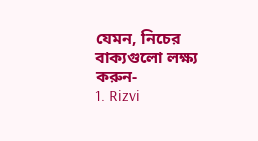যেমন, নিচের বাক্যগুলো লক্ষ্য করুন-
1. Rizvi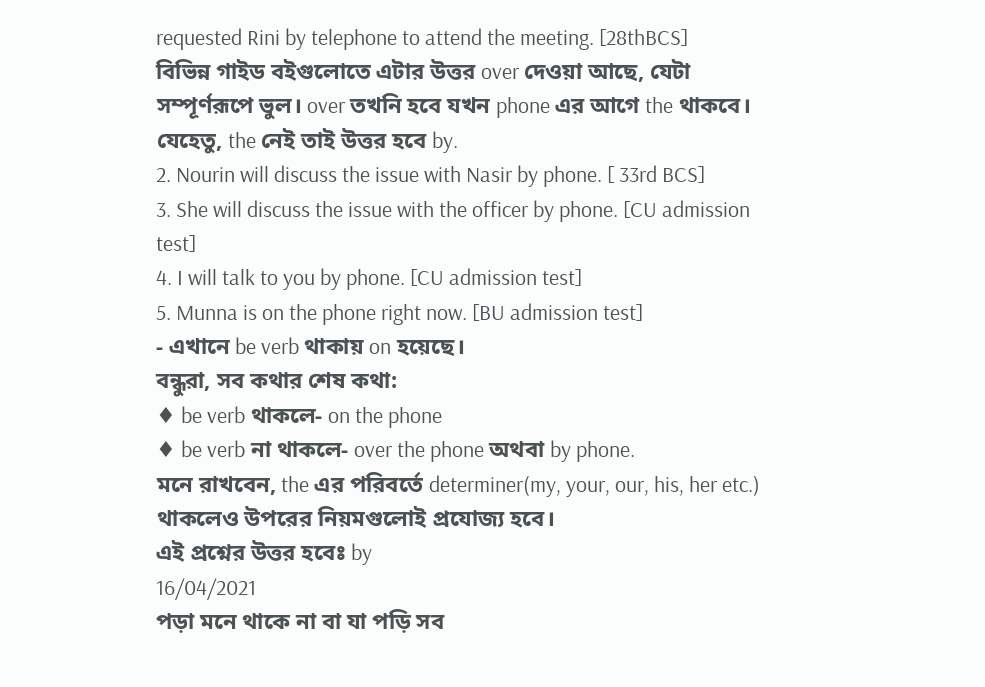requested Rini by telephone to attend the meeting. [28thBCS]
বিভিন্ন গাইড বইগুলোতে এটার উত্তর over দেওয়া আছে, যেটা সম্পূর্ণরূপে ভুল। over তখনি হবে যখন phone এর আগে the থাকবে। যেহেতু, the নেই তাই উত্তর হবে by.
2. Nourin will discuss the issue with Nasir by phone. [ 33rd BCS]
3. She will discuss the issue with the officer by phone. [CU admission test]
4. I will talk to you by phone. [CU admission test]
5. Munna is on the phone right now. [BU admission test]
- এখানে be verb থাকায় on হয়েছে।
বন্ধুরা, সব কথার শেষ কথা:
♦ be verb থাকলে- on the phone
♦ be verb না থাকলে- over the phone অথবা by phone.
মনে রাখবেন, the এর পরিবর্তে determiner(my, your, our, his, her etc.) থাকলেও উপরের নিয়মগুলোই প্রযোজ্য হবে।
এই প্রশ্নের উত্তর হবেঃ by
16/04/2021
পড়া মনে থাকে না বা যা পড়ি সব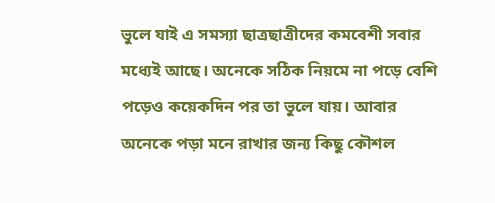ভুলে যাই এ সমস্যা ছাত্রছাত্রীদের কমবেশী সবার মধ্যেই আছে। অনেকে সঠিক নিয়মে না পড়ে বেশি পড়েও কয়েকদিন পর তা ভুলে যায়। আবার অনেকে পড়া মনে রাখার জন্য কিছু কৌশল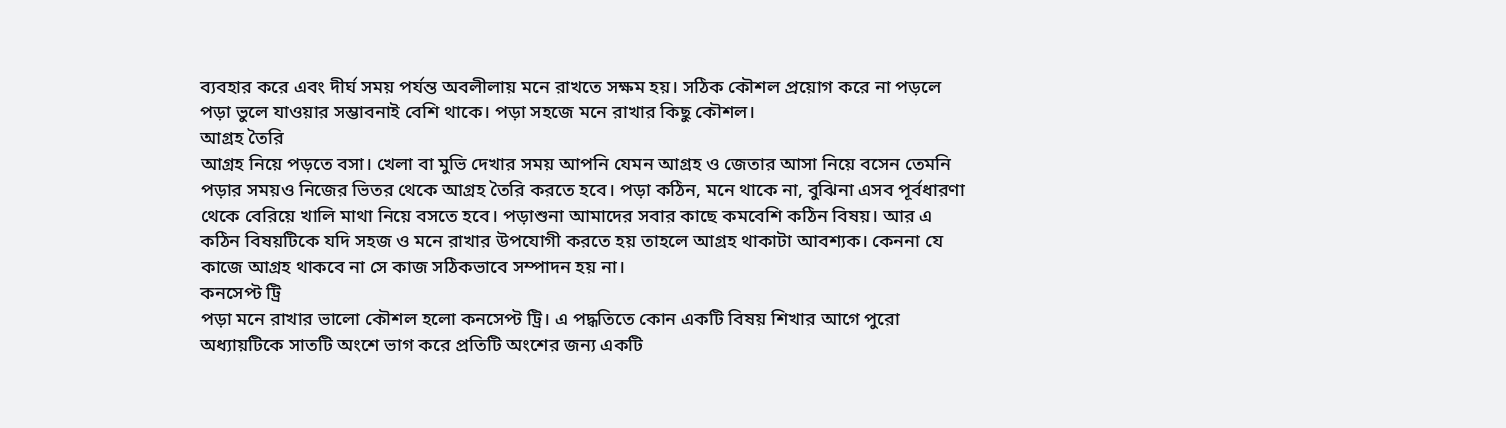ব্যবহার করে এবং দীর্ঘ সময় পর্যন্ত অবলীলায় মনে রাখতে সক্ষম হয়। সঠিক কৌশল প্রয়োগ করে না পড়লে পড়া ভুলে যাওয়ার সম্ভাবনাই বেশি থাকে। পড়া সহজে মনে রাখার কিছু কৌশল।
আগ্রহ তৈরি
আগ্রহ নিয়ে পড়তে বসা। খেলা বা মুভি দেখার সময় আপনি যেমন আগ্রহ ও জেতার আসা নিয়ে বসেন তেমনি পড়ার সময়ও নিজের ভিতর থেকে আগ্রহ তৈরি করতে হবে। পড়া কঠিন, মনে থাকে না, বুঝিনা এসব পূর্বধারণা থেকে বেরিয়ে খালি মাথা নিয়ে বসতে হবে। পড়াশুনা আমাদের সবার কাছে কমবেশি কঠিন বিষয়। আর এ কঠিন বিষয়টিকে যদি সহজ ও মনে রাখার উপযোগী করতে হয় তাহলে আগ্রহ থাকাটা আবশ্যক। কেননা যে কাজে আগ্রহ থাকবে না সে কাজ সঠিকভাবে সম্পাদন হয় না।
কনসেপ্ট ট্রি
পড়া মনে রাখার ভালো কৌশল হলো কনসেপ্ট ট্রি। এ পদ্ধতিতে কোন একটি বিষয় শিখার আগে পুরো অধ্যায়টিকে সাতটি অংশে ভাগ করে প্রতিটি অংশের জন্য একটি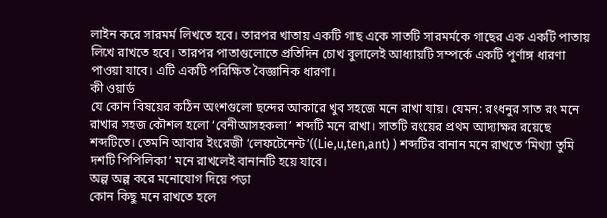লাইন করে সারমর্ম লিখতে হবে। তারপর খাতায় একটি গাছ একে সাতটি সারমর্মকে গাছের এক একটি পাতায় লিখে রাখতে হবে। তারপর পাতাগুলোতে প্রতিদিন চোখ বুলালেই আধ্যায়টি সম্পর্কে একটি পুর্ণাঙ্গ ধারণা পাওয়া যাবে। এটি একটি পরিক্ষিত বৈজ্ঞানিক ধারণা।
কী ওয়ার্ড
যে কোন বিষয়ের কঠিন অংশগুলো ছন্দের আকারে খুব সহজে মনে রাখা যায়। যেমন: রংধনুর সাত রং মনে রাখার সহজ কৌশল হলো ‘বেনীআসহকলা’ শব্দটি মনে রাখা। সাতটি রংয়ের প্রথম আদ্যাক্ষর রয়েছে শব্দটিতে। তেমনি আবার ইংরেজী ‘লেফটেনেন্ট’((Lie,u,ten,ant) ) শব্দটির বানান মনে রাখতে ‘মিথ্যা তুমি দশটি পিপিলিকা’ মনে রাখলেই বানানটি হয়ে যাবে।
অল্প অল্প করে মনোযোগ দিয়ে পড়া
কোন কিছু মনে রাখতে হলে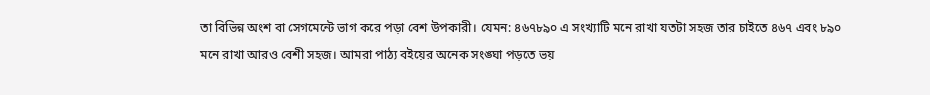তা বিভিন্ন অংশ বা সেগমেন্টে ভাগ করে পড়া বেশ উপকারী। যেমন: ৪৬৭৮৯০ এ সংখ্যাটি মনে রাখা যতটা সহজ তার চাইতে ৪৬৭ এবং ৮৯০ মনে রাখা আরও বেশী সহজ। আমরা পাঠ্য বইয়ের অনেক সংঙ্ঘা পড়তে ভয়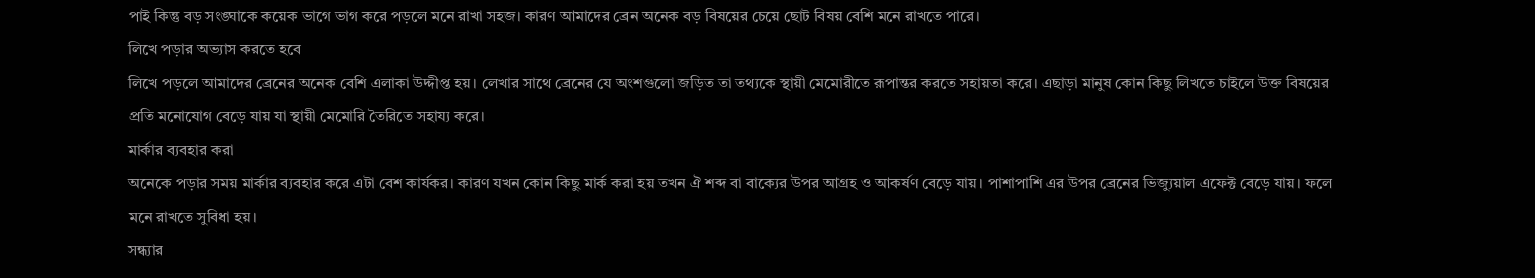পাই কিন্তু বড় সংঙ্ঘাকে কয়েক ভাগে ভাগ করে পড়লে মনে রাখা সহজ। কারণ আমাদের ব্রেন অনেক বড় বিষয়ের চেয়ে ছোট বিষয় বেশি মনে রাখতে পারে।
লিখে পড়ার অভ্যাস করতে হবে
লিখে পড়লে আমাদের ব্রেনের অনেক বেশি এলাকা উদ্দীপ্ত হয়। লেখার সাথে ব্রেনের যে অংশগুলো জড়িত তা তথ্যকে স্থায়ী মেমোরীতে রূপান্তর করতে সহায়তা করে। এছাড়া মানুষ কোন কিছু লিখতে চাইলে উক্ত বিষয়ের প্রতি মনোযোগ বেড়ে যায় যা স্থায়ী মেমোরি তৈরিতে সহায্য করে।
মার্কার ব্যবহার করা
অনেকে পড়ার সময় মার্কার ব্যবহার করে এটা বেশ কার্যকর। কারণ যখন কোন কিছু মার্ক করা হয় তখন ঐ শব্দ বা বাক্যের উপর আগ্রহ ও আকর্ষণ বেড়ে যায়। পাশাপাশি এর উপর ব্রেনের ভিজ্যুয়াল এফেক্ট বেড়ে যায়। ফলে মনে রাখতে সুবিধা হয়।
সন্ধ্যার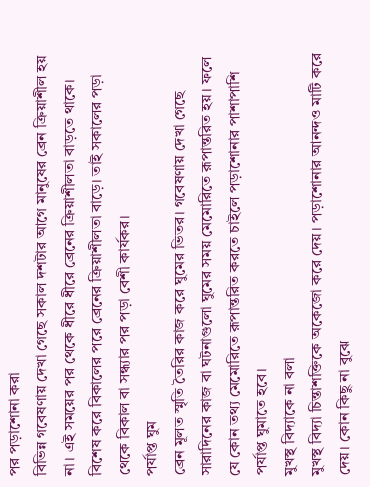পর পড়াশোনা করা
বিভিন্ন গবেষণায় দেখা গেছে সকাল দশটার আগে মানুষের ব্রেন ক্রিয়াশীল হয় না। এই সময়ের পর থেকে ধীরে ধীরে ব্রেনের ক্রিয়াশীলতা বাড়তে থাকে। বিশেষ করে বিকালের পরে ব্রেনের ক্রিয়াশীলতা বাড়ে। তাই সকালের পড়া থেকে বিকাল বা সন্ধ্যার পর পড়া বেশী কার্যকর।
পর্যাপ্ত ঘুম
ব্রেন মূলত স্মৃতি তৈরির কাজ করে ঘুমের ভিতর। গবেষণায় দেখা গেছে সারাদিনের কাজ বা ঘটনাগুলো ঘুমের সময় মেমোরিতে রূপান্তরিত হয়। ফলে যে কোন তথ্য মেমোরিতে রূপান্তরিত করতে চাইলে পড়াশোনার পাশাপাশি পর্যাপ্ত ঘুমাতে হবে।
মুখস্থ বিদ্যাকে না বলা
মুখস্থ বিদ্যা চিন্তাশক্তিকে অকেজো করে দেয়। পড়াশোনার আনন্দও মাটি করে দেয়। কোন কিছু না বুঝে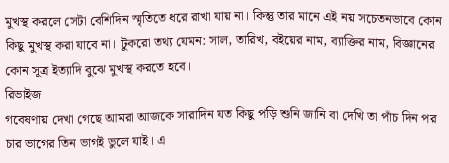মুখস্থ করলে সেটা বেশিদিন স্মৃতিতে ধরে রাখা যায় না। কিন্তু তার মানে এই নয় সচেতনভাবে কোন কিছু মুখস্থ করা যাবে না। টুকরো তথ্য যেমন: সাল, তারিখ, বইয়ের নাম, ব্যাক্তির নাম, বিজ্ঞানের কোন সূত্র ইত্যাদি বুঝে মুখস্থ করতে হবে।
রিভাইজ
গবেষণায় দেখা গেছে আমরা আজকে সারাদিন যত কিছু পড়ি শুনি জানি বা দেখি তা পাঁচ দিন পর চার ভাগের তিন ভাগই ভুলে যাই। এ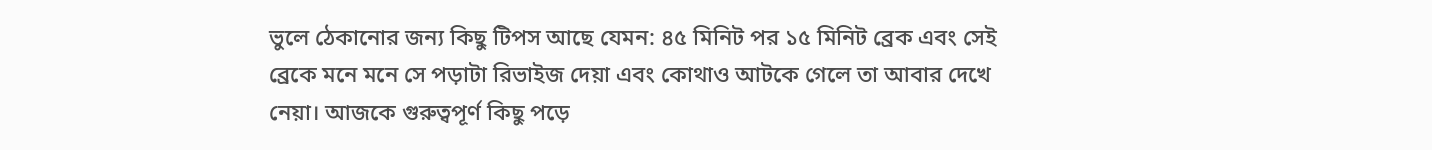ভুলে ঠেকানোর জন্য কিছু টিপস আছে যেমন: ৪৫ মিনিট পর ১৫ মিনিট ব্রেক এবং সেই ব্রেকে মনে মনে সে পড়াটা রিভাইজ দেয়া এবং কোথাও আটকে গেলে তা আবার দেখে নেয়া। আজকে গুরুত্বপূর্ণ কিছু পড়ে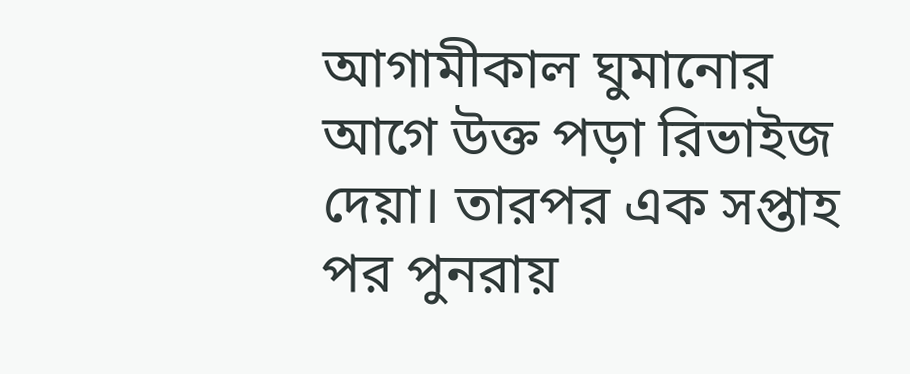আগামীকাল ঘুমানোর আগে উক্ত পড়া রিভাইজ দেয়া। তারপর এক সপ্তাহ পর পুনরায়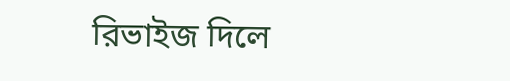রিভাইজ দিলে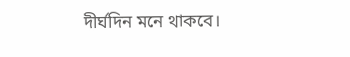দীর্ঘদিন মনে থাকবে।